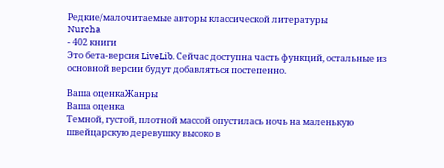Редкие/малочитаемые авторы классической литературы
Nurcha
- 402 книги
Это бета-версия LiveLib. Сейчас доступна часть функций, остальные из основной версии будут добавляться постепенно.

Ваша оценкаЖанры
Ваша оценка
Темной, густой, плотной массой опустилась ночь на маленькую швейцарскую деревушку высоко в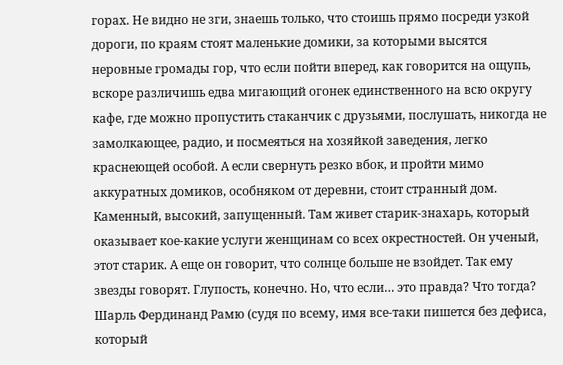горах. Не видно не зги, знаешь только, что стоишь прямо посреди узкой дороги, по краям стоят маленькие домики, за которыми высятся неровные громады гор, что если пойти вперед, как говорится на ощупь, вскоре различишь едва мигающий огонек единственного на всю округу кафе, где можно пропустить стаканчик с друзьями, послушать, никогда не замолкающее, радио, и посмеяться на хозяйкой заведения, легко краснеющей особой. А если свернуть резко вбок, и пройти мимо аккуратных домиков, особняком от деревни, стоит странный дом. Каменный, высокий, запущенный. Там живет старик-знахарь, который оказывает кое-какие услуги женщинам со всех окрестностей. Он ученый, этот старик. А еще он говорит, что солнце больше не взойдет. Так ему звезды говорят. Глупость, конечно. Но, что если… это правда? Что тогда?
Шарль Фердинанд Рамю (судя по всему, имя все-таки пишется без дефиса, который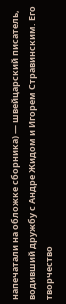напечатали на обложке сборника) — швейцарский писатель, водивший дружбу с Андре Жидом и Игорем Стравинским. Его творчество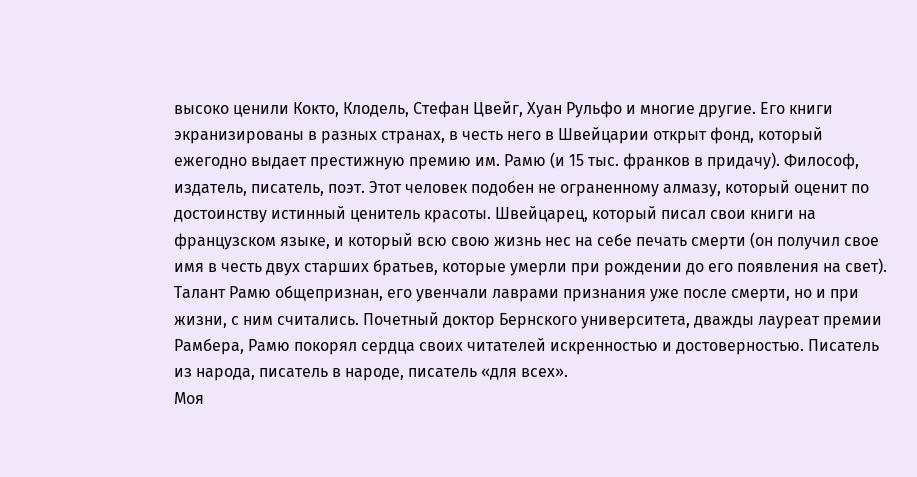высоко ценили Кокто, Клодель, Стефан Цвейг, Хуан Рульфо и многие другие. Его книги экранизированы в разных странах, в честь него в Швейцарии открыт фонд, который ежегодно выдает престижную премию им. Рамю (и 15 тыс. франков в придачу). Философ, издатель, писатель, поэт. Этот человек подобен не ограненному алмазу, который оценит по достоинству истинный ценитель красоты. Швейцарец, который писал свои книги на французском языке, и который всю свою жизнь нес на себе печать смерти (он получил свое имя в честь двух старших братьев, которые умерли при рождении до его появления на свет). Талант Рамю общепризнан, его увенчали лаврами признания уже после смерти, но и при жизни, с ним считались. Почетный доктор Бернского университета, дважды лауреат премии Рамбера, Рамю покорял сердца своих читателей искренностью и достоверностью. Писатель из народа, писатель в народе, писатель «для всех».
Моя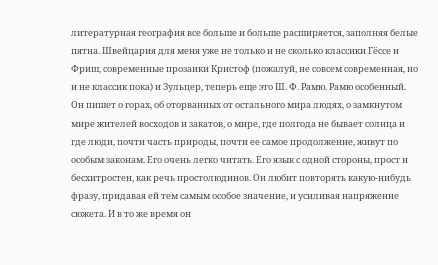литературная география все больше и больше расширяется, заполняя белые пятна. Швейцария для меня уже не только и не сколько классики Гёссе и Фриш, современные прозаики Кристоф (пожалуй, не совсем современная, но и не классик пока) и Зульцер, теперь еще это Ш. Ф. Рамю. Рамю особенный. Он пишет о горах, об оторванных от остального мира людях, о замкнутом мире жителей восходов и закатов, о мире, где полгода не бывает солнца и где люди, почти часть природы, почти ее самое продолжение, живут по особым законам. Его очень легко читать. Его язык с одной стороны, прост и бесхитростен, как речь простолюдинов. Он любит повторять какую-нибудь фразу, придавая ей тем самым особое значение, и усиливая напряжение сюжета. И в то же время он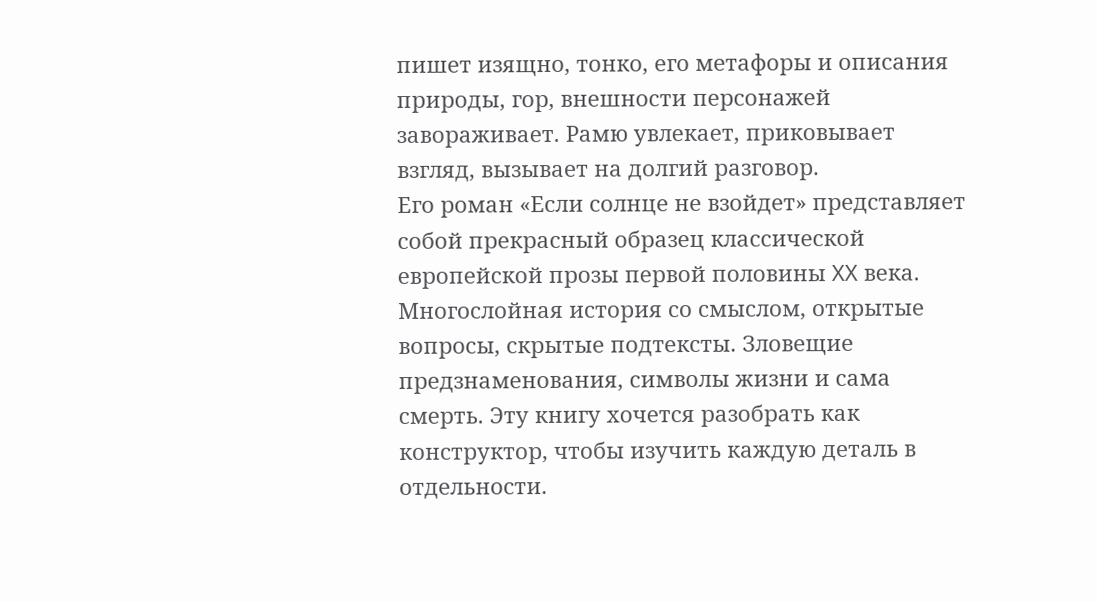пишет изящно, тонко, его метафоры и описания природы, гор, внешности персонажей завораживает. Рамю увлекает, приковывает взгляд, вызывает на долгий разговор.
Его роман «Если солнце не взойдет» представляет собой прекрасный образец классической европейской прозы первой половины XX века. Многослойная история со смыслом, открытые вопросы, скрытые подтексты. Зловещие предзнаменования, символы жизни и сама смерть. Эту книгу хочется разобрать как конструктор, чтобы изучить каждую деталь в отдельности.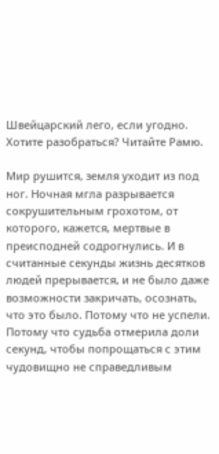Швейцарский лего, если угодно. Хотите разобраться? Читайте Рамю.

Мир рушится, земля уходит из под ног. Ночная мгла разрывается сокрушительным грохотом, от которого, кажется, мертвые в преисподней содрогнулись. И в считанные секунды жизнь десятков людей прерывается, и не было даже возможности закричать, осознать, что это было. Потому что не успели. Потому что судьба отмерила доли секунд, чтобы попрощаться с этим чудовищно не справедливым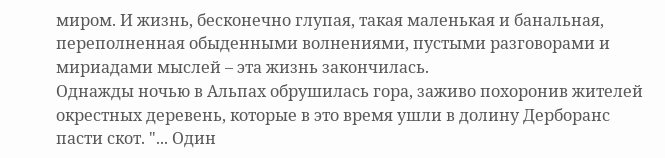миром. И жизнь, бесконечно глупая, такая маленькая и банальная, переполненная обыденными волнениями, пустыми разговорами и мириадами мыслей – эта жизнь закончилась.
Однажды ночью в Альпах обрушилась гора, заживо похоронив жителей окрестных деревень, которые в это время ушли в долину Дерборанс пасти скот. "... Один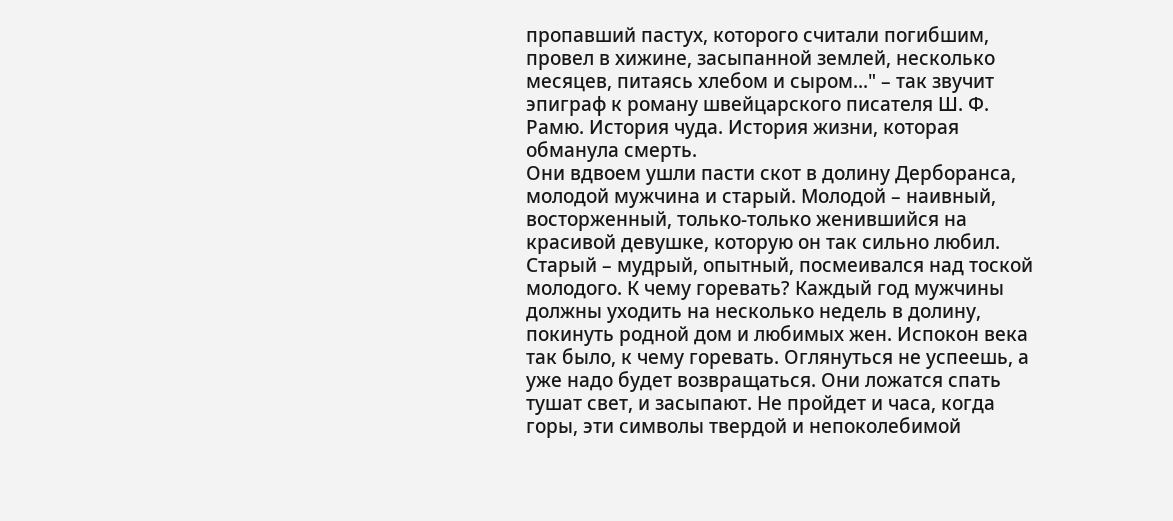пропавший пастух, которого считали погибшим, провел в хижине, засыпанной землей, несколько месяцев, питаясь хлебом и сыром..." – так звучит эпиграф к роману швейцарского писателя Ш. Ф. Рамю. История чуда. История жизни, которая обманула смерть.
Они вдвоем ушли пасти скот в долину Дерборанса, молодой мужчина и старый. Молодой – наивный, восторженный, только-только женившийся на красивой девушке, которую он так сильно любил. Старый – мудрый, опытный, посмеивался над тоской молодого. К чему горевать? Каждый год мужчины должны уходить на несколько недель в долину, покинуть родной дом и любимых жен. Испокон века так было, к чему горевать. Оглянуться не успеешь, а уже надо будет возвращаться. Они ложатся спать тушат свет, и засыпают. Не пройдет и часа, когда горы, эти символы твердой и непоколебимой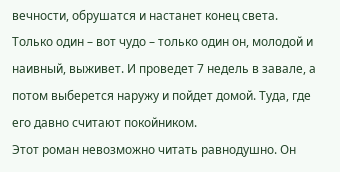вечности, обрушатся и настанет конец света. Только один – вот чудо – только один он, молодой и наивный, выживет. И проведет 7 недель в завале, а потом выберется наружу и пойдет домой. Туда, где его давно считают покойником.
Этот роман невозможно читать равнодушно. Он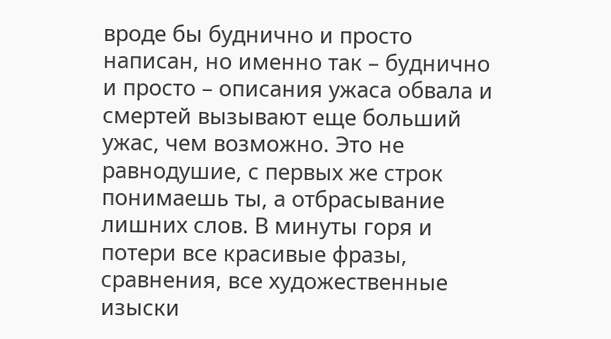вроде бы буднично и просто написан, но именно так – буднично и просто – описания ужаса обвала и смертей вызывают еще больший ужас, чем возможно. Это не равнодушие, с первых же строк понимаешь ты, а отбрасывание лишних слов. В минуты горя и потери все красивые фразы, сравнения, все художественные изыски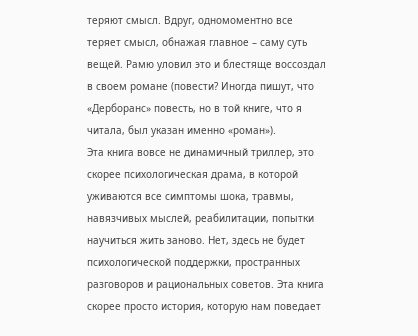теряют смысл. Вдруг, одномоментно все теряет смысл, обнажая главное – саму суть вещей. Рамю уловил это и блестяще воссоздал в своем романе (повести? Иногда пишут, что «Дерборанс» повесть, но в той книге, что я читала, был указан именно «роман»).
Эта книга вовсе не динамичный триллер, это скорее психологическая драма, в которой уживаются все симптомы шока, травмы, навязчивых мыслей, реабилитации, попытки научиться жить заново. Нет, здесь не будет психологической поддержки, пространных разговоров и рациональных советов. Эта книга скорее просто история, которую нам поведает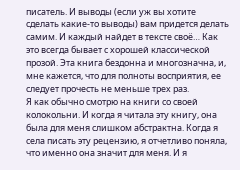писатель. И выводы (если уж вы хотите сделать какие-то выводы) вам придется делать самим. И каждый найдет в тексте своё… Как это всегда бывает с хорошей классической прозой. Эта книга бездонна и многозначна, и, мне кажется, что для полноты восприятия, ее следует прочесть не меньше трех раз.
Я как обычно смотрю на книги со своей колокольни. И когда я читала эту книгу, она была для меня слишком абстрактна. Когда я села писать эту рецензию, я отчетливо поняла, что именно она значит для меня. И я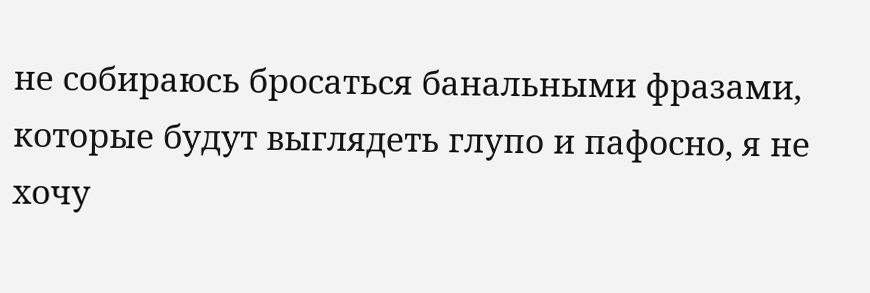не собираюсь бросаться банальными фразами, которые будут выглядеть глупо и пафосно, я не хочу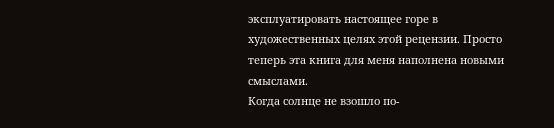эксплуатировать настоящее горе в художественных целях этой рецензии. Просто теперь эта книга для меня наполнена новыми смыслами.
Когда солнце не взошло по-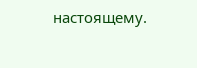настоящему.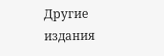Другие издания